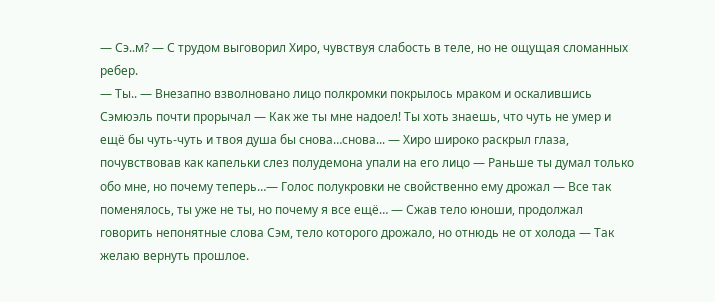— Сэ..м? — С трудом выговорил Хиро, чувствуя слабость в теле, но не ощущая сломанных ребер.
— Ты.. — Внезапно взволновано лицо полкромки покрылось мраком и оскалившись Сэмюэль почти прорычал — Как же ты мне надоел! Ты хоть знаешь, что чуть не умер и ещё бы чуть-чуть и твоя душа бы снова…снова... — Хиро широко раскрыл глаза, почувствовав как капельки слез полудемона упали на его лицо — Раньше ты думал только обо мне, но почему теперь…— Голос полукровки не свойственно ему дрожал — Все так поменялось, ты уже не ты, но почему я все ещё… — Сжав тело юноши, продолжал говорить непонятные слова Сэм, тело которого дрожало, но отнюдь не от холода — Так желаю вернуть прошлое.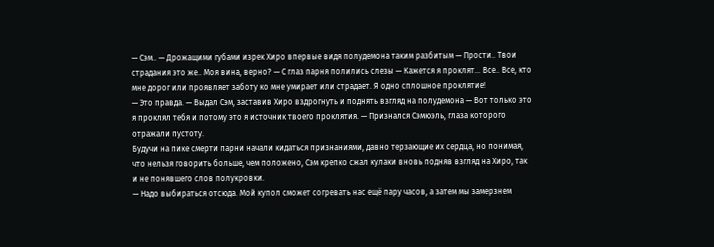— Сэм.. — Дрожащими губами изрек Хиро впервые видя полудемона таким разбитым — Прости.. Твои страдания это же.. Моя вина, верно? — С глаз парня полились слезы — Кажется я проклят… Все.. Все, кто мне дорог или проявляет заботу ко мне умирает или страдает. Я одно сплошное проклятие!
— Это правда. — Выдал Сэм, заставив Хиро вздрогнуть и поднять взгляд на полудемона — Вот только это я проклял тебя и потому это я источник твоего проклятия. — Признался Сэмюэль, глаза которого отражали пустоту.
Будучи на пике смерти парни начали кидаться признаниями, давно терзающие их сердца, но понимая, что нельзя говорить больше, чем положено, Сэм крепко сжал кулаки вновь подняв взгляд на Хиро, так и не понявшего слов полукровки.
— Надо выбираться отсюда. Мой купол сможет согревать нас ещё пару часов, а затем мы замерзнем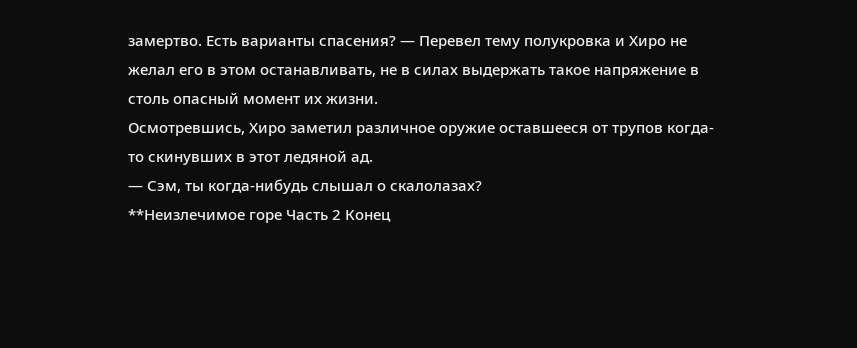замертво. Есть варианты спасения? — Перевел тему полукровка и Хиро не желал его в этом останавливать, не в силах выдержать такое напряжение в столь опасный момент их жизни.
Осмотревшись, Хиро заметил различное оружие оставшееся от трупов когда-то скинувших в этот ледяной ад.
— Сэм, ты когда-нибудь слышал о скалолазах?
**Неизлечимое горе Часть 2 Конец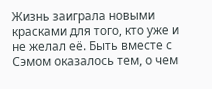Жизнь заиграла новыми красками для того, кто уже и не желал её. Быть вместе с Сэмом оказалось тем, о чем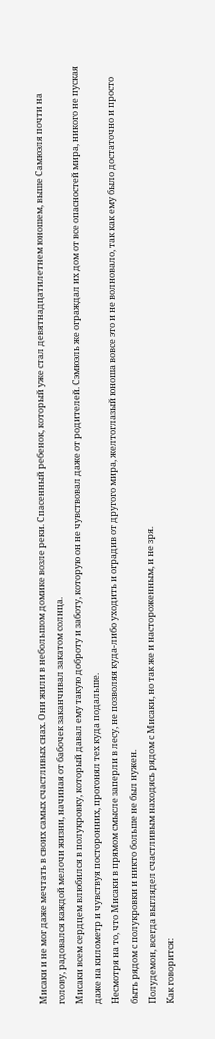Мисаки и не мог даже мечтать в своих самых счастливых снах. Они жили в небольшом домике возле реки. Спасенный ребенок, который уже стал девятнадцатилетнем юношем, выше Самюэля почти на голову, радовался каждой мелочи жизни, начиная от бабочек заканчивал закатом солнца.
Мисаки всем сердцем влюбился в полукровку, который давал ему такую доброту и заботу, которую он не чувствовал даже от родителей. Сэмюэль же ограждал их дом от все опасностей мира, никого не пуская даже на километр и чувствуя посторонних, прогонял тех куда подальше.
Несмотря на то, что Мисаки в прямом смысле заперли в лесу, не позволяя куда-либо уходить и оградив от другого мира, желтоглазый юноша вовсе это и не волновало, так как ему было достаточно и просто быть рядом с полукровки и никто больше не был нужен.
Полудемон, всегда выглядел счастливым находясь рядом с Мисаки, но так же и настороженным, и не зря.
Как говорится: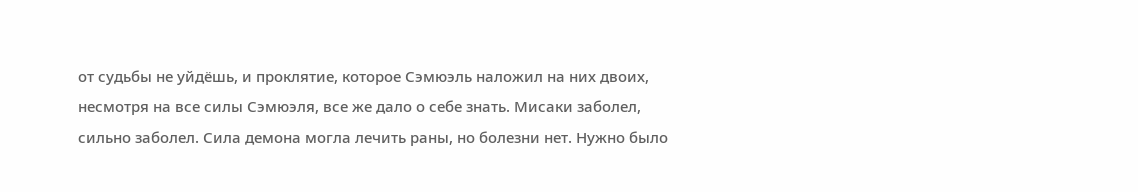от судьбы не уйдёшь, и проклятие, которое Сэмюэль наложил на них двоих, несмотря на все силы Сэмюэля, все же дало о себе знать. Мисаки заболел, сильно заболел. Сила демона могла лечить раны, но болезни нет. Нужно было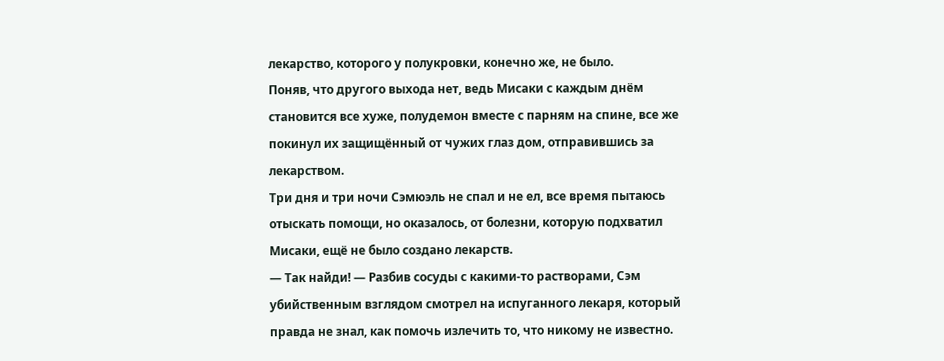лекарство, которого у полукровки, конечно же, не было.
Поняв, что другого выхода нет, ведь Мисаки с каждым днём становится все хуже, полудемон вместе с парням на спине, все же покинул их защищённый от чужих глаз дом, отправившись за лекарством.
Три дня и три ночи Сэмюэль не спал и не ел, все время пытаюсь отыскать помощи, но оказалось, от болезни, которую подхватил Мисаки, ещё не было создано лекарств.
— Так найди! — Разбив сосуды с какими-то растворами, Сэм убийственным взглядом смотрел на испуганного лекаря, который правда не знал, как помочь излечить то, что никому не известно.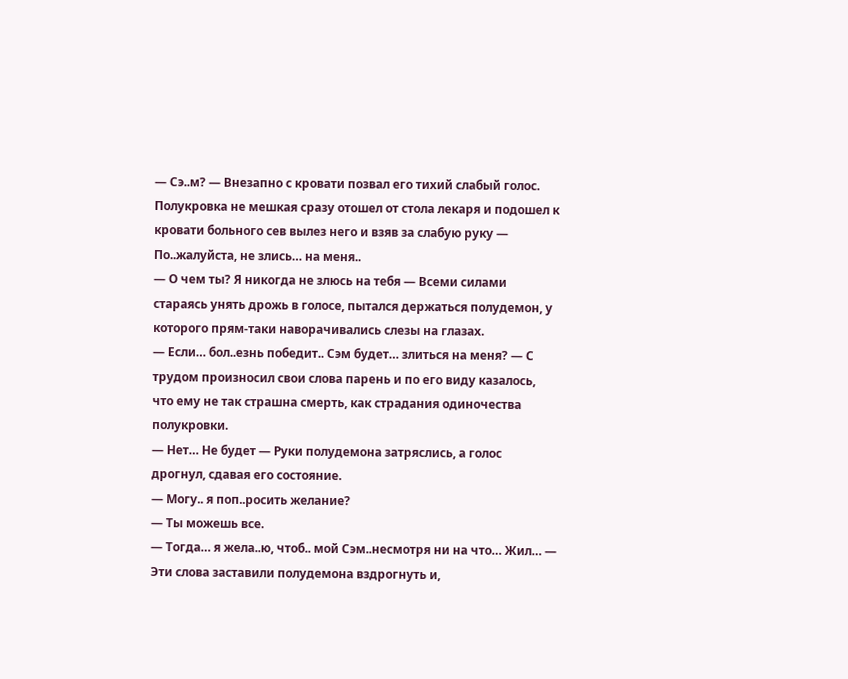— Сэ..м? — Внезапно с кровати позвал его тихий слабый голос. Полукровка не мешкая сразу отошел от стола лекаря и подошел к кровати больного сев вылез него и взяв за слабую руку — По..жалуйста, не злись… на меня..
— О чем ты? Я никогда не злюсь на тебя — Всеми силами стараясь унять дрожь в голосе, пытался держаться полудемон, у которого прям-таки наворачивались слезы на глазах.
— Если… бол..езнь победит.. Сэм будет… злиться на меня? — С трудом произносил свои слова парень и по его виду казалось, что ему не так страшна смерть, как страдания одиночества полукровки.
— Нет… Не будет — Руки полудемона затряслись, а голос дрогнул, сдавая его состояние.
— Могу.. я поп..росить желание?
— Ты можешь все.
— Тогда… я жела..ю, чтоб.. мой Сэм..несмотря ни на что… Жил… — Эти слова заставили полудемона вздрогнуть и,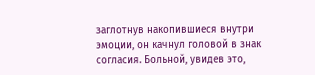заглотнув накопившиеся внутри эмоции, он качнул головой в знак согласия. Больной, увидев это,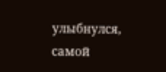улыбнулся, самой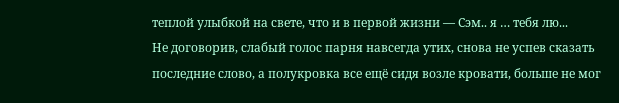теплой улыбкой на свете, что и в первой жизни — Сэм.. я … тебя лю...
Не договорив, слабый голос парня навсегда утих, снова не успев сказать последние слово, а полукровка все ещё сидя возле кровати, больше не мог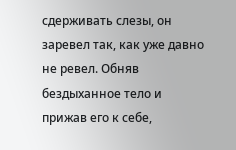сдерживать слезы, он заревел так, как уже давно не ревел. Обняв бездыханное тело и прижав его к себе,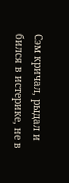Сэм кричал, рыдал и бился в истерике, не в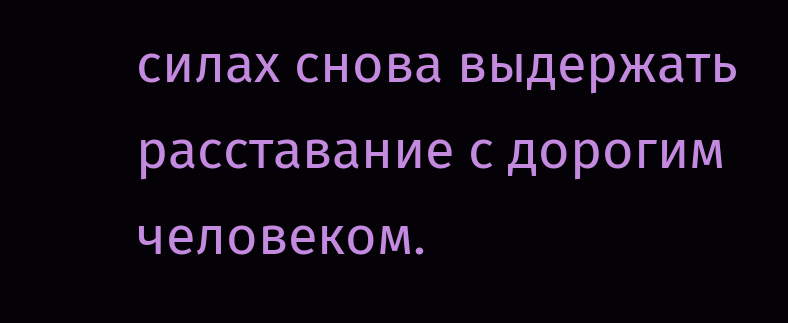силах снова выдержать расставание с дорогим человеком.